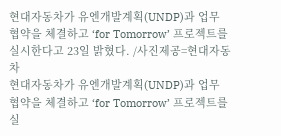현대자동차가 유엔개발계획(UNDP)과 업무 협약을 체결하고 ‘for Tomorrow’ 프로젝트를 실시한다고 23일 밝혔다. /사진제공=현대자동차
현대자동차가 유엔개발계획(UNDP)과 업무 협약을 체결하고 ‘for Tomorrow’ 프로젝트를 실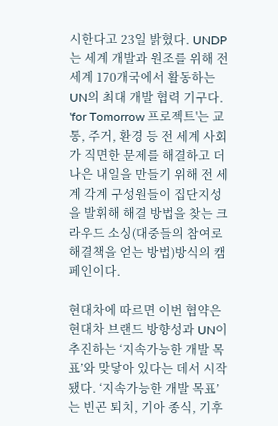시한다고 23일 밝혔다. UNDP는 세계 개발과 원조를 위해 전 세계 170개국에서 활동하는 UN의 최대 개발 협력 기구다.
'for Tomorrow 프로젝트'는 교통, 주거, 환경 등 전 세계 사회가 직면한 문제를 해결하고 더 나은 내일을 만들기 위해 전 세계 각계 구성원들이 집단지성을 발휘해 해결 방법을 찾는 크라우드 소싱(대중들의 참여로 해결책을 얻는 방법)방식의 캠페인이다.

현대차에 따르면 이번 협약은 현대차 브랜드 방향성과 UN이 추진하는 ‘지속가능한 개발 목표’와 맞닿아 있다는 데서 시작됐다. ‘지속가능한 개발 목표’는 빈곤 퇴치, 기아 종식, 기후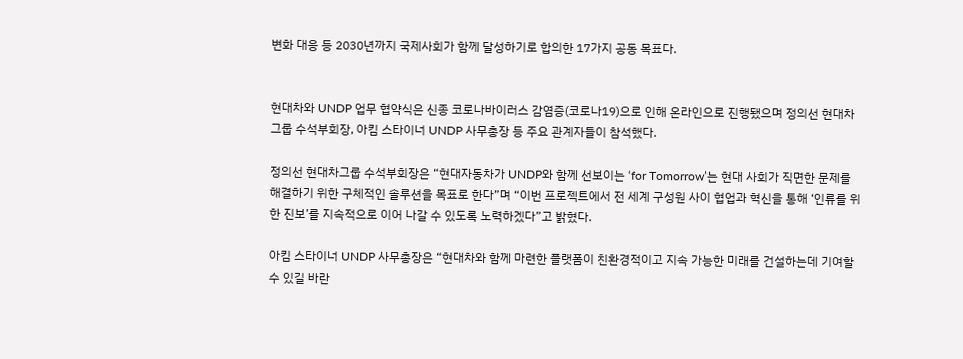변화 대응 등 2030년까지 국제사회가 함께 달성하기로 합의한 17가지 공동 목표다.


현대차와 UNDP 업무 협약식은 신종 코로나바이러스 감염증(코로나19)으로 인해 온라인으로 진행됐으며 정의선 현대차그룹 수석부회장, 아킴 스타이너 UNDP 사무총장 등 주요 관계자들이 참석했다.

정의선 현대차그룹 수석부회장은 “현대자동차가 UNDP와 함께 선보이는 ‘for Tomorrow’는 현대 사회가 직면한 문제를 해결하기 위한 구체적인 솔루션을 목표로 한다”며 “이번 프로젝트에서 전 세계 구성원 사이 협업과 혁신을 통해 ‘인류를 위한 진보’를 지속적으로 이어 나갈 수 있도록 노력하겠다”고 밝혔다.

아킴 스타이너 UNDP 사무총장은 “현대차와 함께 마련한 플랫폼이 친환경적이고 지속 가능한 미래를 건설하는데 기여할 수 있길 바란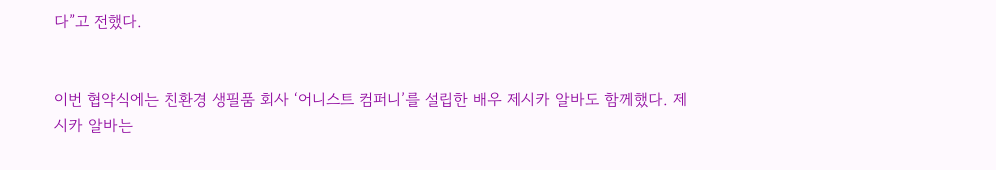다”고 전했다.


이번 협약식에는 친환경 생필품 회사 ‘어니스트 컴퍼니’를 설립한 배우 제시카 알바도 함께했다. 제시카 알바는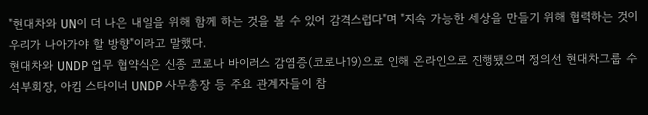"현대차와 UN이 더 나은 내일을 위해 함께 하는 것을 볼 수 있어 감격스럽다"며 "지속 가능한 세상을 만들기 위해 협력하는 것이 우리가 나아가야 할 방향"이라고 말했다.
현대차와 UNDP 업무 협약식은 신종 코로나 바이러스 감염증(코로나19)으로 인해 온라인으로 진행됐으며 정의선 현대차그룹 수석부회장, 아킴 스타이너 UNDP 사무총장 등 주요 관계자들이 참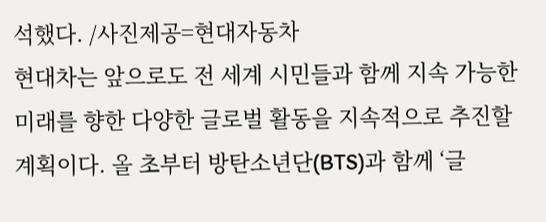석했다. /사진제공=현대자동차
현대차는 앞으로도 전 세계 시민들과 함께 지속 가능한 미래를 향한 다양한 글로벌 활동을 지속적으로 추진할 계획이다. 올 초부터 방탄소년단(BTS)과 함께 ‘글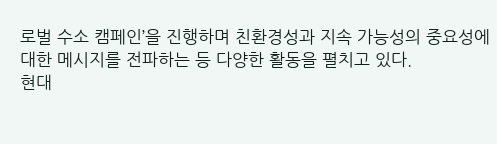로벌 수소 캠페인’을 진행하며 친환경성과 지속 가능성의 중요성에 대한 메시지를 전파하는 등 다양한 활동을 펼치고 있다.
현대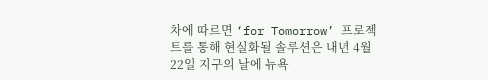차에 따르면 ‘for Tomorrow’ 프로젝트를 통해 현실화될 솔루션은 내년 4월22일 지구의 날에 뉴욕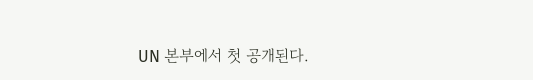UN 본부에서 첫 공개된다.